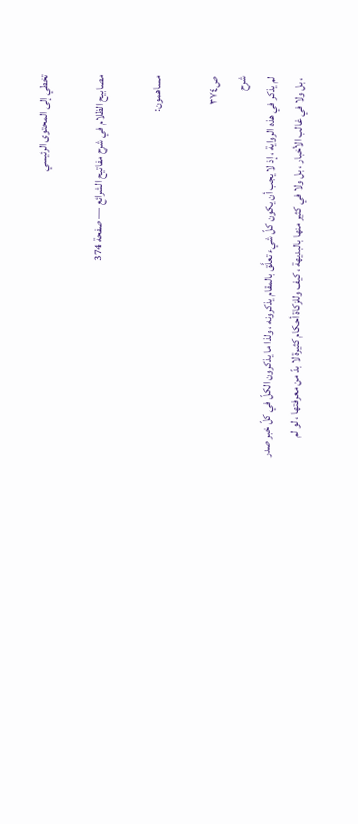تخطي إلى المحتوى الرئيسي

مصابيح الظلام في شرح مفاتيح الشرائع — صفحة 374

مساهمون:

ص٣٧٤
شرح
لم يذكر في هذه الرواية ، إذ لا يجب أن يكون كلّ شيء تعلَّق بالمقام يذكرونه ، ولذا ما يذكرون الكلّ في كلّ خبر صدر ، بل ولا في غالب الأخبار ، بل ولا في كثير منها بالبديهة ، كيف وللزكاة أحكام كثيرة لا بدّ من معرفتها ، لو لم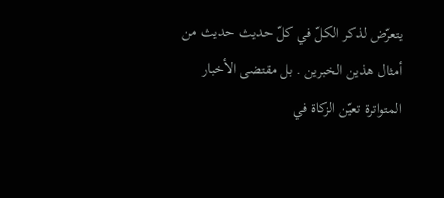يتعرّض لذكر الكلّ في كلّ حديث حديث من أمثال هذين الخبرين . بل مقتضى الأخبار المتواترة تعيّن الزكاة في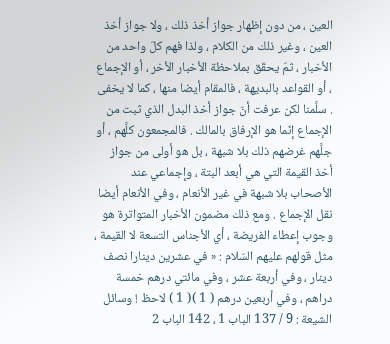العين ، من دون إظهار جواز أخذ ذلك ، ولا جواز أخذ العين ، وغير ذلك من الكلام ، ولذا فهم كلّ واحد من الأخبار ، ثمّ يحقّق بملاحظة الأخبار الأخر ، أو الإجماع ، أو القواعد بالبديهة ، فالمقام أيضا منها ، كما لا يخفى . سلَّمنا لكن عرفت أنّ جواز أخذ البدل الذي ثبت من الإجماع إنّما هو الإرفاق بالمالك . فالمجمعون كلَّهم ، أو جلَّهم غرضهم ذلك بلا شبهة ، بل هو أولى من جواز أخذ القيمة التي هي أبعد البتة ، وإجماعي عند الأصحاب بلا شبهة في غير الأنعام ، وفي الأنعام أيضا نقل الإجماع . ومع ذلك مضمون الأخبار المتواترة هو وجوب إعطاء الفريضة ، أي الأجناس التسعة لا القيمة ، مثل قولهم عليهم السّلام : « في عشرين دينارا نصف دينار ، وفي أربعة عشر ، وفي مائتي درهم خمسة دراهم ، وفي أربعين درهم ( 1 )( 1 ) لاحظ ! وسائل الشيعة : 9 / 137 الباب 1 ، 142 الباب 2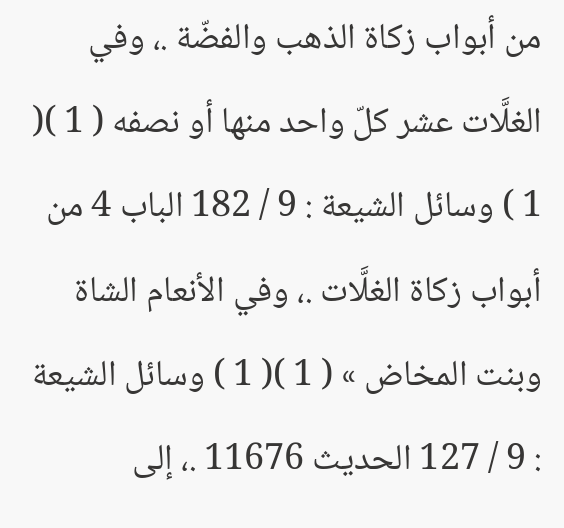من أبواب زكاة الذهب والفضّة .، وفي الغلَّات عشر كلّ واحد منها أو نصفه ( 1 )( 1 ) وسائل الشيعة : 9 / 182 الباب 4 من أبواب زكاة الغلَّات .، وفي الأنعام الشاة وبنت المخاض » ( 1 )( 1 ) وسائل الشيعة : 9 / 127 الحديث 11676 .، إلى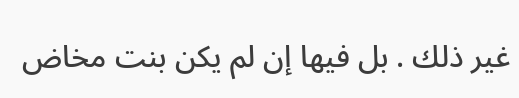غير ذلك . بل فيها إن لم يكن بنت مخاض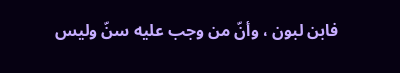فابن لبون ، وأنّ من وجب عليه سنّ وليس